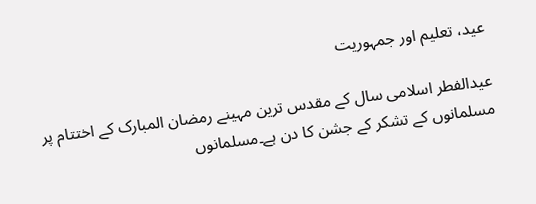عید، تعلیم اور جمہوریت

عیدالفطر اسلامی سال کے مقدس ترین مہینے رمضان المبارک کے اختتام پر مسلمانوں کے تشکر کے جشن کا دن ہے۔مسلمانوں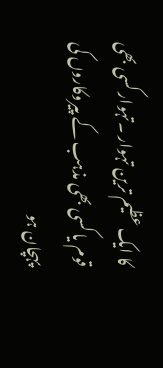کا ایک عظیم ترین تہوار ۔تہوار کسی بھی قوم یا کسی بھی مذہب کے پیروکاروں کی پہچان ہو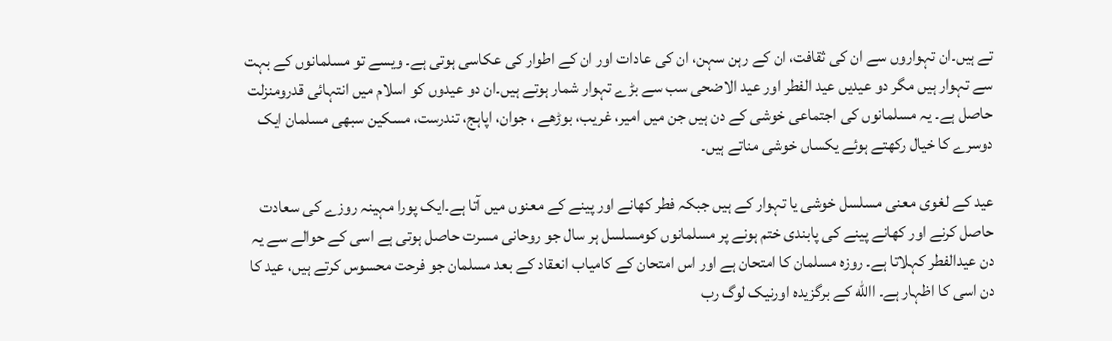تے ہیں۔ان تہواروں سے ان کی ثقافت، ان کے رہن سہن، ان کی عادات اور ان کے اطوار کی عکاسی ہوتی ہے۔ ویسے تو مسلمانوں کے بہت سے تہوار ہیں مگر دو عیدیں عید الفطر اور عید الاضحی سب سے بڑے تہوار شمار ہوتے ہیں۔ان دو عیدوں کو اسلام میں انتہائی قدرومنزلت حاصل ہے۔ یہ مسلمانوں کی اجتماعی خوشی کے دن ہیں جن میں امیر، غریب، بوڑھے ، جوان، اپاہج، تندرست، مسکین سبھی مسلمان ایک دوسرے کا خیال رکھتے ہوئے یکساں خوشی مناتے ہیں۔

عید کے لغوی معنی مسلسل خوشی یا تہوار کے ہیں جبکہ فطر کھانے اور پینے کے معنوں میں آتا ہے۔ایک پورا مہینہ روزے کی سعادت حاصل کرنے اور کھانے پینے کی پابندی ختم ہونے پر مسلمانوں کومسلسل ہر سال جو روحانی مسرت حاصل ہوتی ہے اسی کے حوالے سے یہ دن عیدالفطر کہلاتا ہے۔ روزہ مسلمان کا امتحان ہے اور اس امتحان کے کامیاب انعقاد کے بعد مسلمان جو فرحت محسوس کرتے ہیں، عید کا دن اسی کا اظہار ہے۔ االله کے برگزیدہ اورنیک لوگ رب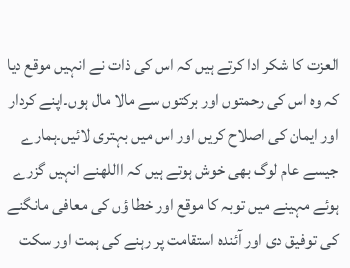العزت کا شکر ادا کرتے ہیں کہ اس کی ذات نے انہیں موقع دیا کہ وہ اس کی رحمتوں اور برکتوں سے مالا مال ہوں۔اپنے کردار اور ایمان کی اصلاح کریں اور اس میں بہتری لائیں۔ہمارے جیسے عام لوگ بھی خوش ہوتے ہیں کہ االلهنے انہیں گزرے ہوئے مہینے میں توبہ کا موقع اور خطا ؤں کی معافی مانگنے کی توفیق دی اور آئندہ استقامت پر رہنے کی ہمت اور سکت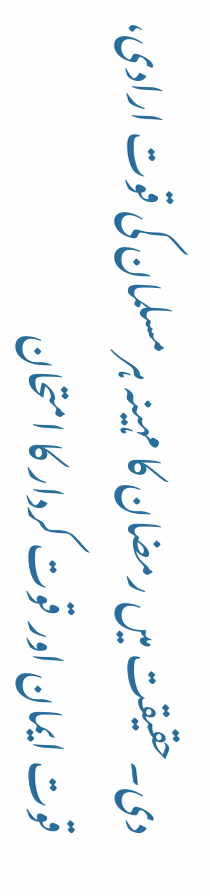دی۔حقیقت میں رمضان کا مہینہ ہر مسلمان کی قوت ارادی، قوت ایمان اور قوت کردار کا امتحان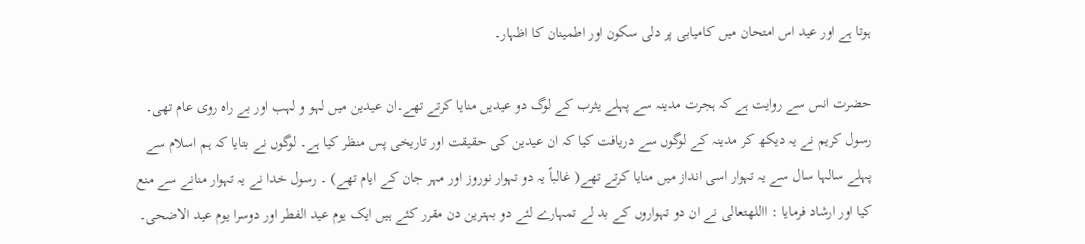ہوتا ہے اور عید اس امتحان میں کامیابی پر دلی سکون اور اطمینان کا اظہار۔

حضرت انس سے روایت ہے کہ ہجرت مدینہ سے پہلے یثرب کے لوگ دو عیدیں منایا کرتے تھے۔ان عیدین میں لہو و لہب اور بے راہ روی عام تھی۔ رسول کریم نے یہ دیکھ کر مدینہ کے لوگوں سے دریافت کیا کہ ان عیدین کی حقیقت اور تاریخی پس منظر کیا ہے۔ لوگوں نے بتایا کہ ہم اسلام سے پہلے سالہا سال سے یہ تہوار اسی انداز میں منایا کرتے تھے( غالباً یہ دو تہوار نوروز اور مہر جان کے ایام تھے) ۔ رسول خدا نے یہ تہوار منانے سے منع کیا اور ارشاد فرمایا : االلهتعالی نے ان دو تہواروں کے بد لے تمہارے لئے دو بہترین دن مقرر کئے ہیں ایک یوم عید الفطر اور دوسرا یوم عید الاضحی۔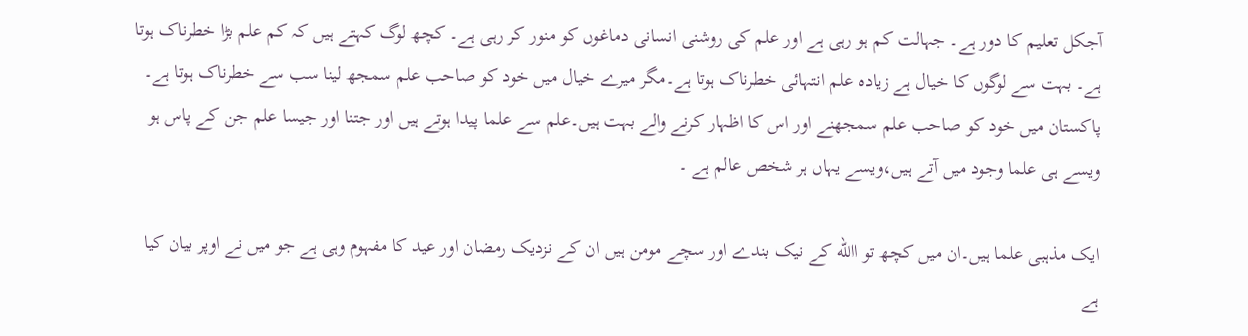آجکل تعلیم کا دور ہے۔ جہالت کم ہو رہی ہے اور علم کی روشنی انسانی دماغوں کو منور کر رہی ہے۔ کچھ لوگ کہتے ہیں کہ کم علم بڑا خطرناک ہوتا ہے۔ بہت سے لوگوں کا خیال ہے زیادہ علم انتہائی خطرناک ہوتا ہے۔مگر میرے خیال میں خود کو صاحب علم سمجھ لینا سب سے خطرناک ہوتا ہے۔ پاکستان میں خود کو صاحب علم سمجھنے اور اس کا اظہار کرنے والے بہت ہیں۔علم سے علما پیدا ہوتے ہیں اور جتنا اور جیسا علم جن کے پاس ہو ویسے ہی علما وجود میں آتے ہیں،ویسے یہاں ہر شخص عالم ہے ۔

ایک مذہبی علما ہیں۔ان میں کچھ تو االله کے نیک بندے اور سچے مومن ہیں ان کے نزدیک رمضان اور عید کا مفہوم وہی ہے جو میں نے اوپر بیان کیا ہے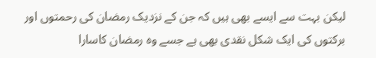لیکن بہت سے ایسے بھی ہیں کہ جن کے نزدیک رمضان کی رحمتوں اور برکتوں کی ایک شکل نقدی بھی ہے جسے وہ رمضان کاسارا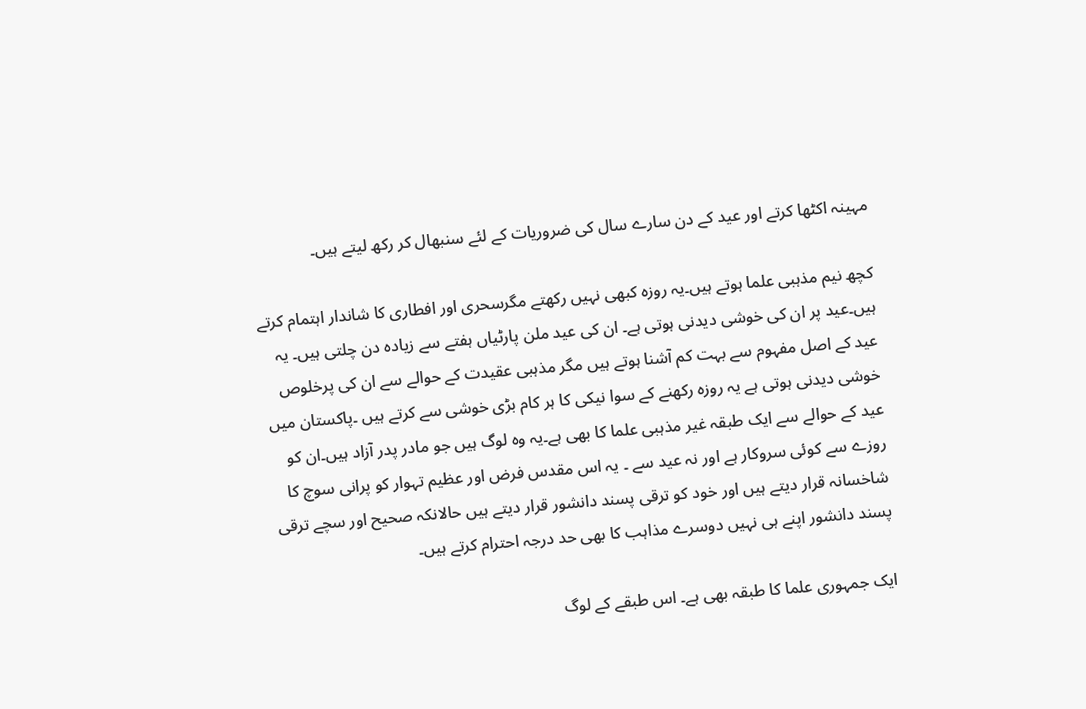مہینہ اکٹھا کرتے اور عید کے دن سارے سال کی ضروریات کے لئے سنبھال کر رکھ لیتے ہیں۔

کچھ نیم مذہبی علما ہوتے ہیں۔یہ روزہ کبھی نہیں رکھتے مگرسحری اور افطاری کا شاندار اہتمام کرتے ہیں۔عید پر ان کی خوشی دیدنی ہوتی ہے۔ ان کی عید ملن پارٹیاں ہفتے سے زیادہ دن چلتی ہیں۔ یہ عید کے اصل مفہوم سے بہت کم آشنا ہوتے ہیں مگر مذہبی عقیدت کے حوالے سے ان کی پرخلوص خوشی دیدنی ہوتی ہے یہ روزہ رکھنے کے سوا نیکی کا ہر کام بڑی خوشی سے کرتے ہیں ۔پاکستان میں عید کے حوالے سے ایک طبقہ غیر مذہبی علما کا بھی ہے۔یہ وہ لوگ ہیں جو مادر پدر آزاد ہیں۔ان کو روزے سے کوئی سروکار ہے اور نہ عید سے ۔ یہ اس مقدس فرض اور عظیم تہوار کو پرانی سوچ کا شاخسانہ قرار دیتے ہیں اور خود کو ترقی پسند دانشور قرار دیتے ہیں حالانکہ صحیح اور سچے ترقی پسند دانشور اپنے ہی نہیں دوسرے مذاہب کا بھی حد درجہ احترام کرتے ہیں۔

ایک جمہوری علما کا طبقہ بھی ہے۔ اس طبقے کے لوگ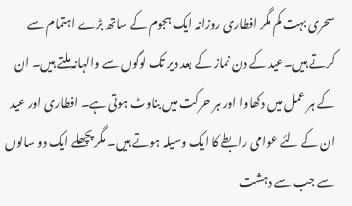سحری بہت کم مگر افطاری روزانہ ایک ہجوم کے ساتھ بڑے اہتمام سے کرتے ہیں۔عید کے دن نماز کے بعد دیر تک لوگوں سے والہانہ ملتے ہیں۔ ان کے ہر عمل میں دکھاوا اور ہر حرکت میں بناوٹ ہوتی ہے۔ افطاری اور عید ان کے لئے عوامی رابطے کا ایک وسیلہ ہوتے ہیں۔ مگر پچھلے ایک دو سالوں سے جب سے دہشت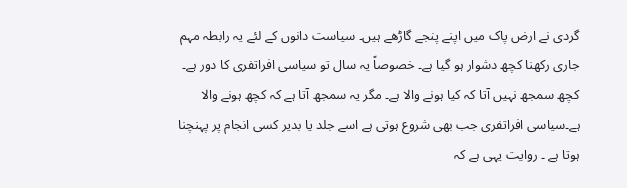گردی نے ارض پاک میں اپنے پنجے گاڑھے ہیں۔ سیاست دانوں کے لئے یہ رابطہ مہم جاری رکھنا کچھ دشوار ہو گیا ہے۔ خصوصاً یہ سال تو سیاسی افراتفری کا دور ہے۔ کچھ سمجھ نہیں آتا کہ کیا ہونے والا ہے۔ مگر یہ سمجھ آتا ہے کہ کچھ ہونے والا ہے۔سیاسی افراتفری جب بھی شروع ہوتی ہے اسے جلد یا بدیر کسی انجام پر پہنچنا ہوتا ہے ۔ روایت یہی ہے کہ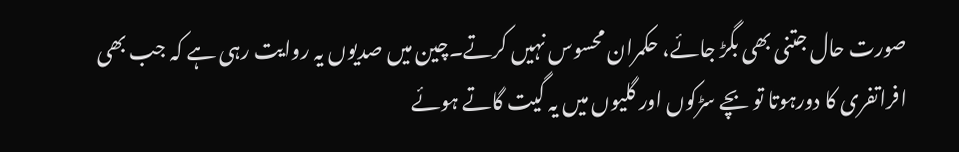صورت حال جتنی بھی بگڑ جائے، حکمران محسوس نہیں کرتے۔چین میں صدیوں یہ روایت رہی ہے کہ جب بھی افراتفری کا دورہوتا تو بچے سڑکوں اور گلیوں میں یہ گیت گاتے ہوئے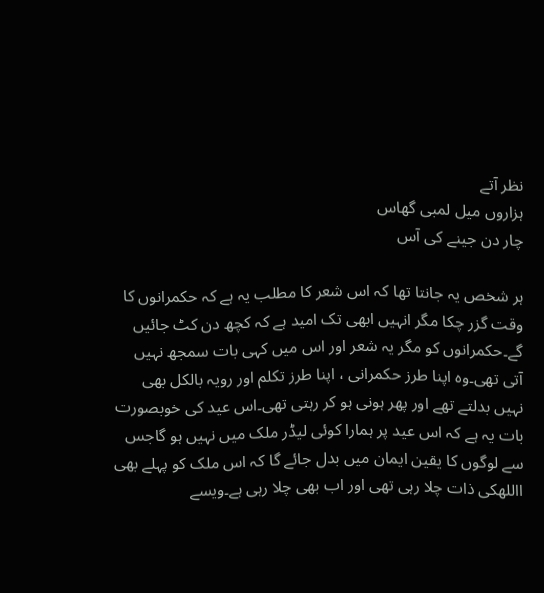نظر آتے
ہزاروں میل لمبی گھاس
چار دن جینے کی آس

ہر شخص یہ جانتا تھا کہ اس شعر کا مطلب یہ ہے کہ حکمرانوں کا وقت گزر چکا مگر انہیں ابھی تک امید ہے کہ کچھ دن کٹ جائیں گے۔حکمرانوں کو مگر یہ شعر اور اس میں کہی بات سمجھ نہیں آتی تھی۔وہ اپنا طرز حکمرانی ، اپنا طرز تکلم اور رویہ بالکل بھی نہیں بدلتے تھے اور پھر ہونی ہو کر رہتی تھی۔اس عید کی خوبصورت بات یہ ہے کہ اس عید پر ہمارا کوئی لیڈر ملک میں نہیں ہو گاجس سے لوگوں کا یقین ایمان میں بدل جائے گا کہ اس ملک کو پہلے بھی االلهکی ذات چلا رہی تھی اور اب بھی چلا رہی ہے۔ویسے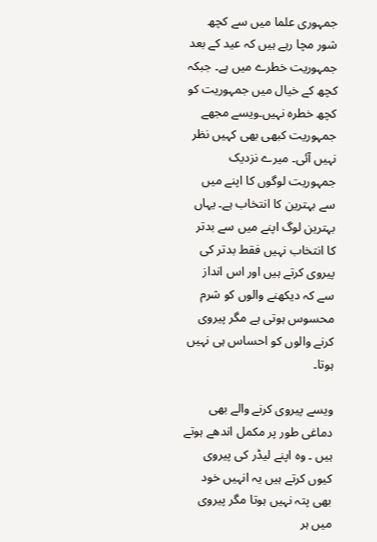جمہوری علما میں سے کچھ شور مچا رہے ہیں کہ عید کے بعد جمہوریت خطرے میں ہے۔ جبکہ کچھ کے خیال میں جمہوریت کو کچھ خطرہ نہیں۔ویسے مجھے جمہوریت کبھی بھی کہیں نظر نہیں آئی۔ میرے نزدیک جمہوریت لوگوں کا اپنے میں سے بہترین کا انتخاب ہے۔ یہاں بہترین لوگ اپنے میں سے بدتر کا انتخاب نہیں فقط بدتر کی پیروی کرتے ہیں اور اس انداز سے کہ دیکھنے والوں کو شرم محسوس ہوتی ہے مگر پیروی کرنے والوں کو احساس ہی نہیں ہوتا۔

ویسے پیروی کرنے والے بھی دماغی طور پر مکمل اندھے ہوتے ہیں ۔ وہ اپنے لیڈر کی پیروی کیوں کرتے ہیں یہ انہیں خود بھی پتہ نہیں ہوتا مگر پیروی میں ہر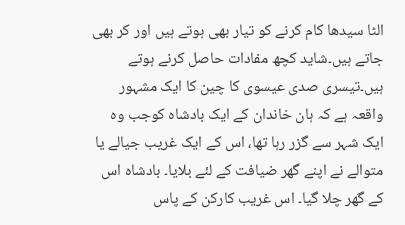الٹا سیدھا کام کرنے کو تیار بھی ہوتے ہیں اور کر بھی جاتے ہیں۔شاید کچھ مفادات حاصل کرنے ہوتے ہیں۔تیسری صدی عیسوی کا چین کا ایک مشہور واقعہ ہے کہ ہان خاندان کے ایک بادشاہ کوجب وہ ایک شہر سے گزر رہا تھا، اس کے ایک غریب جیالے یا متوالے نے اپنے گھر ضیافت کے لئے بلایا۔ بادشاہ اس کے گھر چلا گیا۔ اس غریب کارکن کے پاس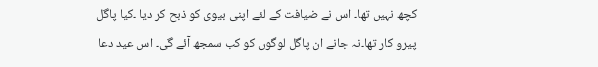کچھ نہیں تھا۔ اس نے ضیافت کے لئے اپنی بیوی کو ذبح کر دیا ۔کیا پاگل پیرو کار تھا۔نہ جانے ان پاگل لوگوں کو کب سمجھ آئے گی۔ اس عید دعا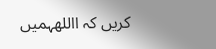کریں کہ االلهہمیں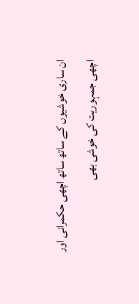ان ساری خوشیوں کے ساتھ ساتھ اچھی حکمرانی اور اچھی جمہوریت کی خوشی بھی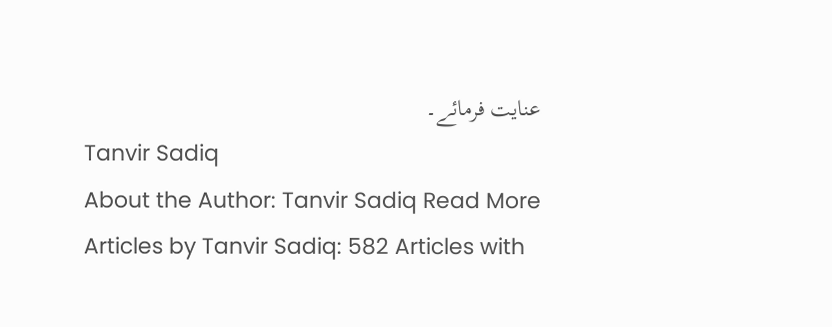عنایت فرمائے۔
Tanvir Sadiq
About the Author: Tanvir Sadiq Read More Articles by Tanvir Sadiq: 582 Articles with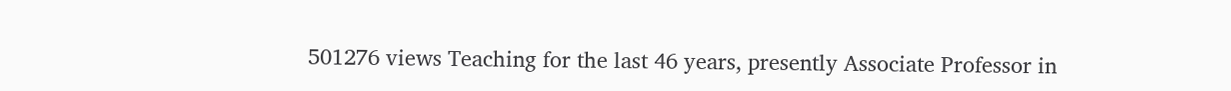501276 views Teaching for the last 46 years, presently Associate Professor in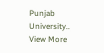Punjab University.. View More